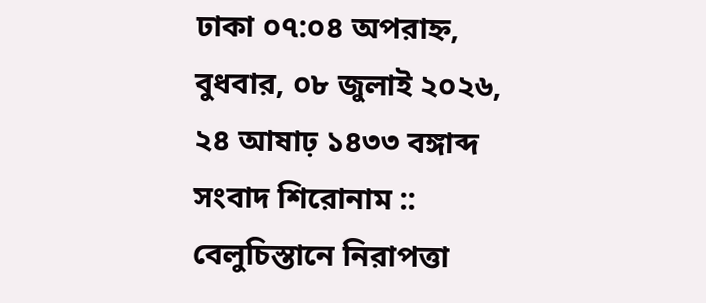ঢাকা ০৭:০৪ অপরাহ্ন, বুধবার, ০৮ জুলাই ২০২৬, ২৪ আষাঢ় ১৪৩৩ বঙ্গাব্দ
সংবাদ শিরোনাম ::
বেলুচিস্তানে নিরাপত্তা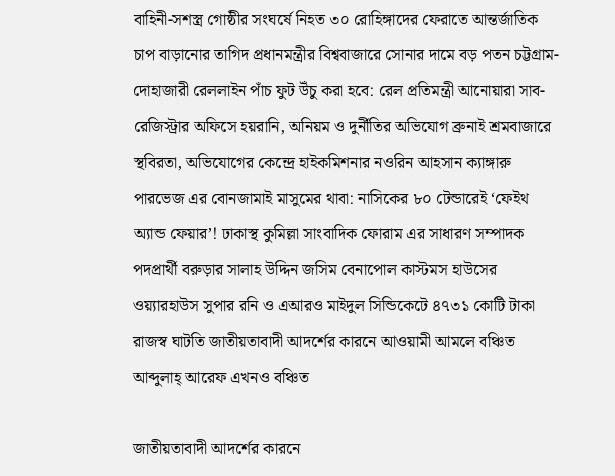বাহিনী-সশস্ত্র গোষ্ঠীর সংঘর্ষে নিহত ৩০ রোহিঙ্গাদের ফেরাতে আন্তর্জাতিক চাপ বাড়ানোর তাগিদ প্রধানমন্ত্রীর বিশ্ববাজারে সোনার দামে বড় পতন চট্টগ্রাম-দোহাজারী রেললাইন পাঁচ ফুট উঁচু করা হবে: রেল প্রতিমন্ত্রী আনোয়ারা সাব-রেজিস্ট্রার অফিসে হয়রানি, অনিয়ম ও দুর্নীতির অভিযোগ ব্রুনাই শ্রমবাজারে স্থবিরতা, অভিযোগের কেন্দ্রে হাইকমিশনার নওরিন আহসান ক্যাঙ্গারু পারভেজ এর বোনজামাই মাসুমের থাবা: নাসিকের ৮০ টেন্ডারেই ‘ফেইথ অ্যান্ড ফেয়ার’! ঢাকাস্থ কুমিল্লা সাংবাদিক ফোরাম এর সাধারণ সম্পাদক পদপ্রার্থী বরুড়ার সালাহ উদ্দিন জসিম বেনাপোল কাস্টমস হাউসের ওয়্যারহাউস সুপার রনি ও এআরও মাইদুল সিন্ডিকেটে ৪৭৩১ কোটি টাকা রাজস্ব ঘাটতি জাতীয়তাবাদী আদর্শের কারনে আওয়ামী আমলে বঞ্চিত আব্দুলাহ্ আরেফ এখনও বঞ্চিত

জাতীয়তাবাদী আদর্শের কারনে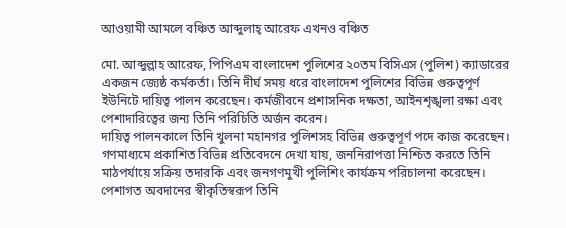আওয়ামী আমলে বঞ্চিত আব্দুলাহ্ আরেফ এখনও বঞ্চিত

মো. আব্দুল্লাহ আরেফ, পিপিএম বাংলাদেশ পুলিশের ২০তম বিসিএস (পুলিশ) ক্যাডারের একজন জ্যেষ্ঠ কর্মকর্তা। তিনি দীর্ঘ সময় ধরে বাংলাদেশ পুলিশের বিভিন্ন গুরুত্বপূর্ণ ইউনিটে দায়িত্ব পালন করেছেন। কর্মজীবনে প্রশাসনিক দক্ষতা, আইনশৃঙ্খলা রক্ষা এবং পেশাদারিত্বের জন্য তিনি পরিচিতি অর্জন করেন।
দায়িত্ব পালনকালে তিনি খুলনা মহানগর পুলিশসহ বিভিন্ন গুরুত্বপূর্ণ পদে কাজ করেছেন। গণমাধ্যমে প্রকাশিত বিভিন্ন প্রতিবেদনে দেখা যায়, জননিরাপত্তা নিশ্চিত করতে তিনি মাঠপর্যায়ে সক্রিয় তদারকি এবং জনগণমুখী পুলিশিং কার্যক্রম পরিচালনা করেছেন। পেশাগত অবদানের স্বীকৃতিস্বরূপ তিনি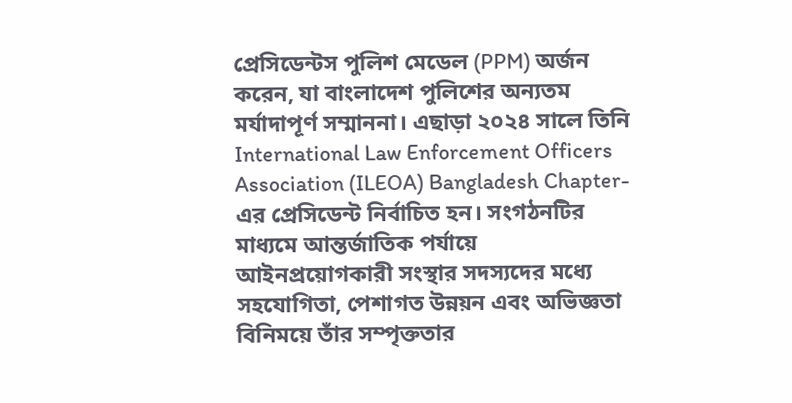প্রেসিডেন্টস পুলিশ মেডেল (PPM) অর্জন করেন, যা বাংলাদেশ পুলিশের অন্যতম মর্যাদাপূর্ণ সম্মাননা। এছাড়া ২০২৪ সালে তিনি International Law Enforcement Officers Association (ILEOA) Bangladesh Chapter-এর প্রেসিডেন্ট নির্বাচিত হন। সংগঠনটির মাধ্যমে আন্তর্জাতিক পর্যায়ে আইনপ্রয়োগকারী সংস্থার সদস্যদের মধ্যে সহযোগিতা, পেশাগত উন্নয়ন এবং অভিজ্ঞতা বিনিময়ে তাঁর সম্পৃক্ততার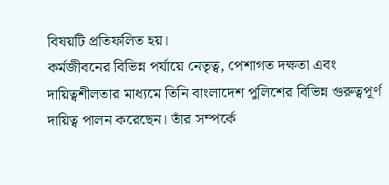বিষয়টি প্রতিফলিত হয়।
কর্মজীবনের বিভিন্ন পর্যায়ে নেতৃত্ব, পেশাগত দক্ষতা এবং দায়িত্বশীলতার মাধ্যমে তিনি বাংলাদেশ পুলিশের বিভিন্ন গুরুত্বপূর্ণ দায়িত্ব পালন করেছেন। তাঁর সম্পর্কে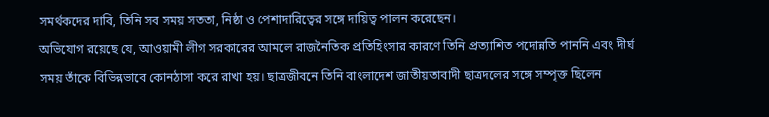সমর্থকদের দাবি, তিনি সব সময় সততা, নিষ্ঠা ও পেশাদারিত্বের সঙ্গে দায়িত্ব পালন করেছেন।
অভিযোগ রয়েছে যে, আওয়ামী লীগ সরকারের আমলে রাজনৈতিক প্রতিহিংসার কারণে তিনি প্রত্যাশিত পদোন্নতি পাননি এবং দীর্ঘ সময় তাঁকে বিভিন্নভাবে কোনঠাসা করে রাখা হয়। ছাত্রজীবনে তিনি বাংলাদেশ জাতীয়তাবাদী ছাত্রদলের সঙ্গে সম্পৃক্ত ছিলেন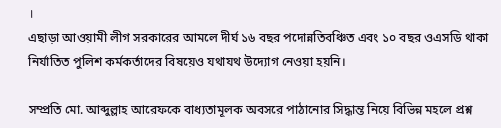।
এছাড়া আওয়ামী লীগ সরকারের আমলে দীর্ঘ ১৬ বছর পদোন্নতিবঞ্চিত এবং ১০ বছর ওএসডি থাকা নির্যাতিত পুলিশ কর্মকর্তাদের বিষয়েও যথাযথ উদ্যোগ নেওয়া হয়নি।

সম্প্রতি মো. আব্দুল্লাহ আরেফকে বাধ্যতামূলক অবসরে পাঠানোর সিদ্ধান্ত নিয়ে বিভিন্ন মহলে প্রশ্ন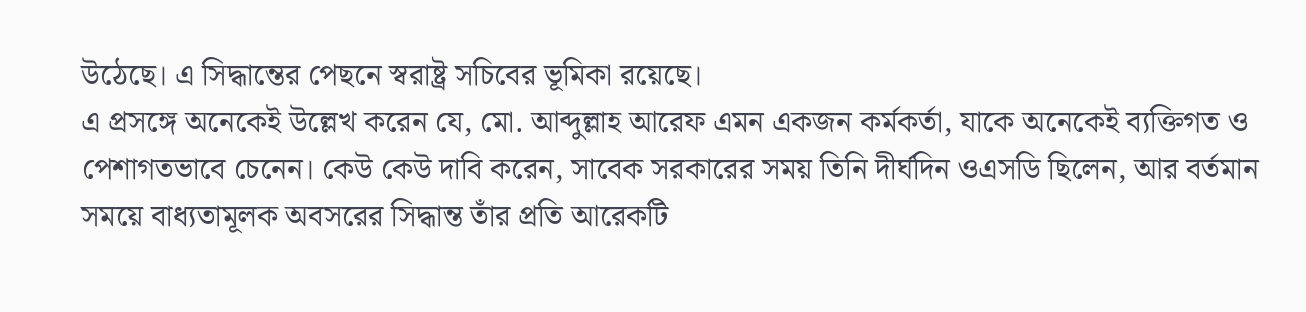উঠেছে। এ সিদ্ধান্তের পেছনে স্বরাষ্ট্র সচিবের ভূমিকা রয়েছে।
এ প্রসঙ্গে অনেকেই উল্লেখ করেন যে, মো. আব্দুল্লাহ আরেফ এমন একজন কর্মকর্তা, যাকে অনেকেই ব্যক্তিগত ও পেশাগতভাবে চেনেন। কেউ কেউ দাবি করেন, সাবেক সরকারের সময় তিনি দীর্ঘদিন ওএসডি ছিলেন, আর বর্তমান সময়ে বাধ্যতামূলক অবসরের সিদ্ধান্ত তাঁর প্রতি আরেকটি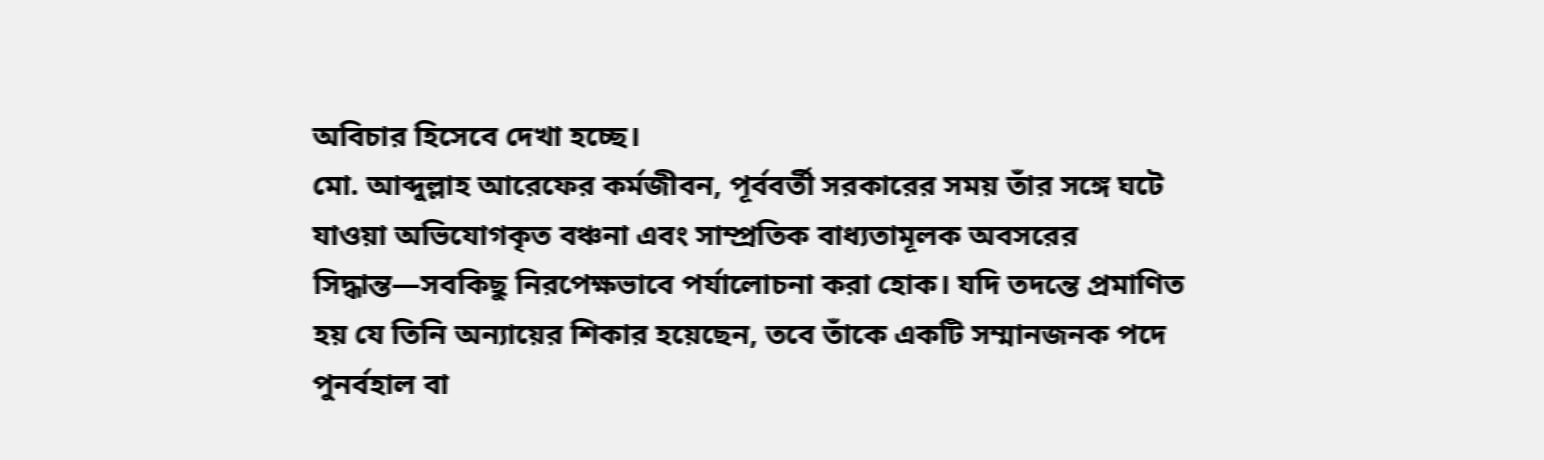অবিচার হিসেবে দেখা হচ্ছে।
মো. আব্দুল্লাহ আরেফের কর্মজীবন, পূর্ববর্তী সরকারের সময় তাঁর সঙ্গে ঘটে যাওয়া অভিযোগকৃত বঞ্চনা এবং সাম্প্রতিক বাধ্যতামূলক অবসরের সিদ্ধান্ত—সবকিছু নিরপেক্ষভাবে পর্যালোচনা করা হোক। যদি তদন্তে প্রমাণিত হয় যে তিনি অন্যায়ের শিকার হয়েছেন, তবে তাঁকে একটি সম্মানজনক পদে পুনর্বহাল বা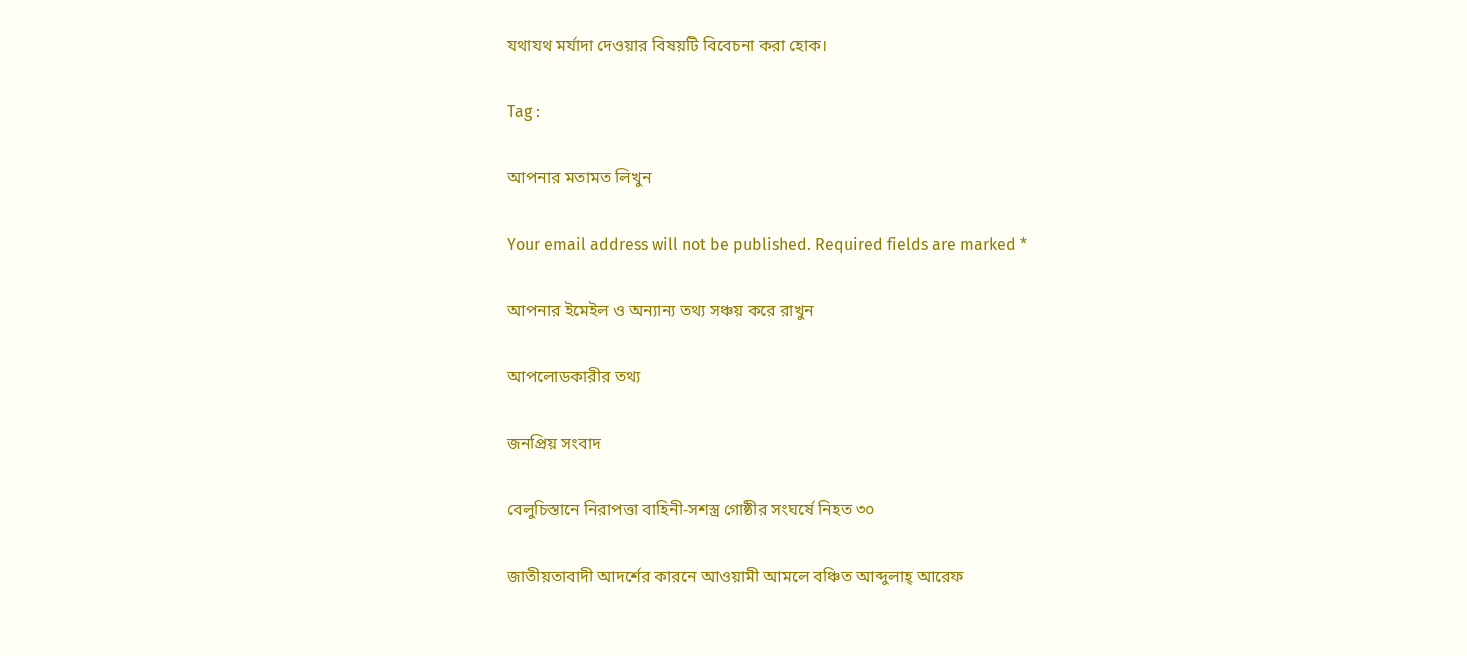যথাযথ মর্যাদা দেওয়ার বিষয়টি বিবেচনা করা হোক।

Tag :

আপনার মতামত লিখুন

Your email address will not be published. Required fields are marked *

আপনার ইমেইল ও অন্যান্য তথ্য সঞ্চয় করে রাখুন

আপলোডকারীর তথ্য

জনপ্রিয় সংবাদ

বেলুচিস্তানে নিরাপত্তা বাহিনী-সশস্ত্র গোষ্ঠীর সংঘর্ষে নিহত ৩০

জাতীয়তাবাদী আদর্শের কারনে আওয়ামী আমলে বঞ্চিত আব্দুলাহ্ আরেফ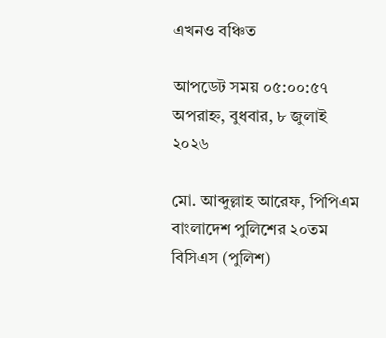এখনও বঞ্চিত

আপডেট সময় ০৫:০০:৫৭ অপরাহ্ন, বুধবার, ৮ জুলাই ২০২৬

মো. আব্দুল্লাহ আরেফ, পিপিএম বাংলাদেশ পুলিশের ২০তম বিসিএস (পুলিশ)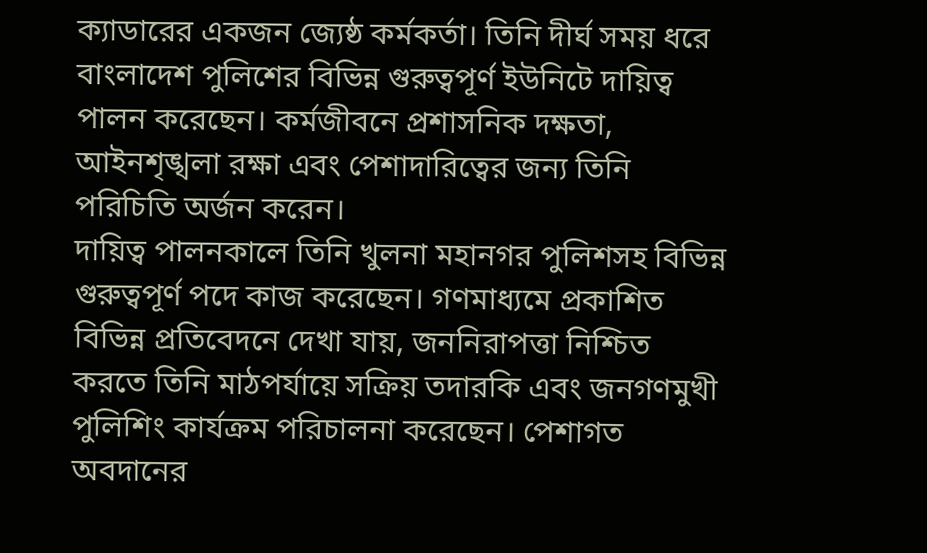ক্যাডারের একজন জ্যেষ্ঠ কর্মকর্তা। তিনি দীর্ঘ সময় ধরে বাংলাদেশ পুলিশের বিভিন্ন গুরুত্বপূর্ণ ইউনিটে দায়িত্ব পালন করেছেন। কর্মজীবনে প্রশাসনিক দক্ষতা, আইনশৃঙ্খলা রক্ষা এবং পেশাদারিত্বের জন্য তিনি পরিচিতি অর্জন করেন।
দায়িত্ব পালনকালে তিনি খুলনা মহানগর পুলিশসহ বিভিন্ন গুরুত্বপূর্ণ পদে কাজ করেছেন। গণমাধ্যমে প্রকাশিত বিভিন্ন প্রতিবেদনে দেখা যায়, জননিরাপত্তা নিশ্চিত করতে তিনি মাঠপর্যায়ে সক্রিয় তদারকি এবং জনগণমুখী পুলিশিং কার্যক্রম পরিচালনা করেছেন। পেশাগত অবদানের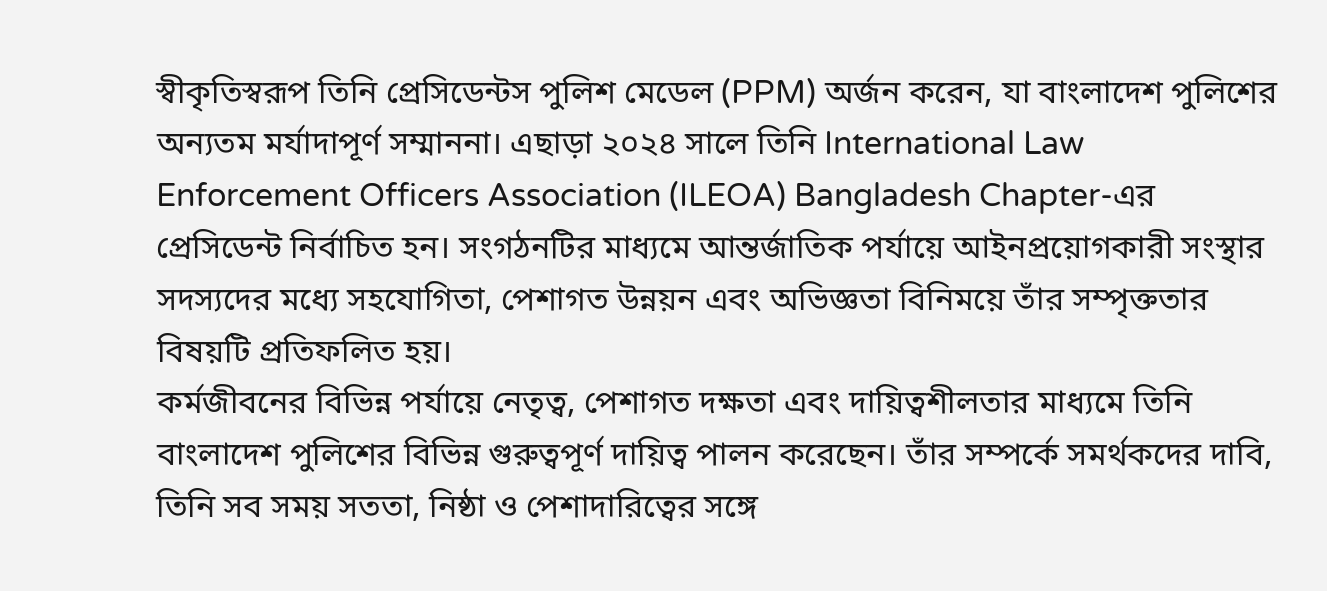স্বীকৃতিস্বরূপ তিনি প্রেসিডেন্টস পুলিশ মেডেল (PPM) অর্জন করেন, যা বাংলাদেশ পুলিশের অন্যতম মর্যাদাপূর্ণ সম্মাননা। এছাড়া ২০২৪ সালে তিনি International Law Enforcement Officers Association (ILEOA) Bangladesh Chapter-এর প্রেসিডেন্ট নির্বাচিত হন। সংগঠনটির মাধ্যমে আন্তর্জাতিক পর্যায়ে আইনপ্রয়োগকারী সংস্থার সদস্যদের মধ্যে সহযোগিতা, পেশাগত উন্নয়ন এবং অভিজ্ঞতা বিনিময়ে তাঁর সম্পৃক্ততার বিষয়টি প্রতিফলিত হয়।
কর্মজীবনের বিভিন্ন পর্যায়ে নেতৃত্ব, পেশাগত দক্ষতা এবং দায়িত্বশীলতার মাধ্যমে তিনি বাংলাদেশ পুলিশের বিভিন্ন গুরুত্বপূর্ণ দায়িত্ব পালন করেছেন। তাঁর সম্পর্কে সমর্থকদের দাবি, তিনি সব সময় সততা, নিষ্ঠা ও পেশাদারিত্বের সঙ্গে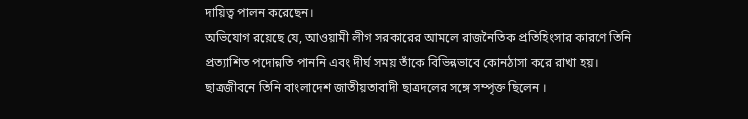দায়িত্ব পালন করেছেন।
অভিযোগ রয়েছে যে, আওয়ামী লীগ সরকারের আমলে রাজনৈতিক প্রতিহিংসার কারণে তিনি প্রত্যাশিত পদোন্নতি পাননি এবং দীর্ঘ সময় তাঁকে বিভিন্নভাবে কোনঠাসা করে রাখা হয়। ছাত্রজীবনে তিনি বাংলাদেশ জাতীয়তাবাদী ছাত্রদলের সঙ্গে সম্পৃক্ত ছিলেন ।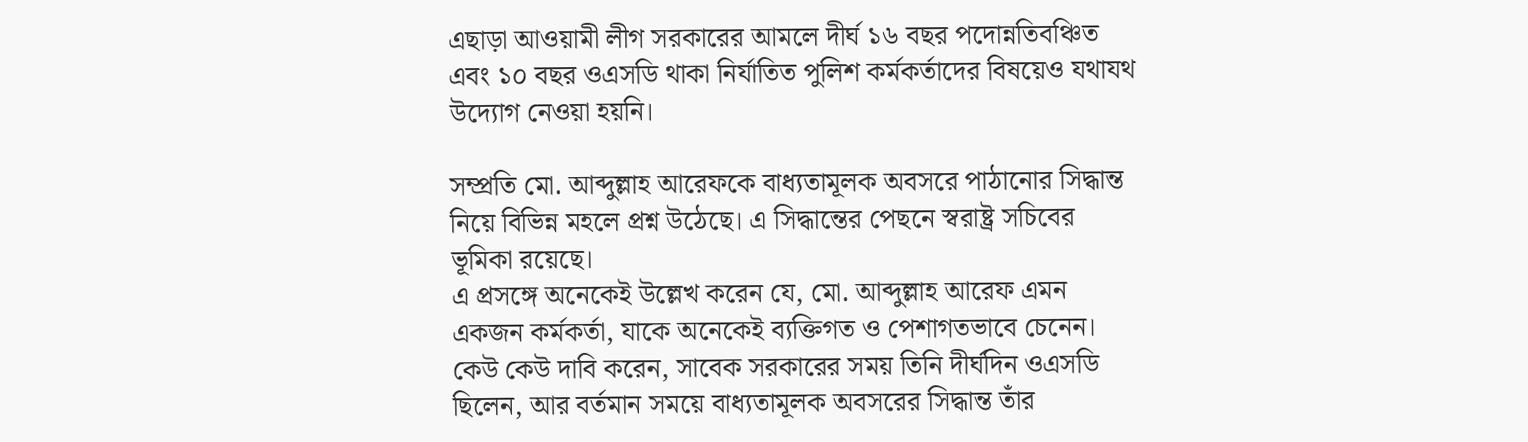এছাড়া আওয়ামী লীগ সরকারের আমলে দীর্ঘ ১৬ বছর পদোন্নতিবঞ্চিত এবং ১০ বছর ওএসডি থাকা নির্যাতিত পুলিশ কর্মকর্তাদের বিষয়েও যথাযথ উদ্যোগ নেওয়া হয়নি।

সম্প্রতি মো. আব্দুল্লাহ আরেফকে বাধ্যতামূলক অবসরে পাঠানোর সিদ্ধান্ত নিয়ে বিভিন্ন মহলে প্রশ্ন উঠেছে। এ সিদ্ধান্তের পেছনে স্বরাষ্ট্র সচিবের ভূমিকা রয়েছে।
এ প্রসঙ্গে অনেকেই উল্লেখ করেন যে, মো. আব্দুল্লাহ আরেফ এমন একজন কর্মকর্তা, যাকে অনেকেই ব্যক্তিগত ও পেশাগতভাবে চেনেন। কেউ কেউ দাবি করেন, সাবেক সরকারের সময় তিনি দীর্ঘদিন ওএসডি ছিলেন, আর বর্তমান সময়ে বাধ্যতামূলক অবসরের সিদ্ধান্ত তাঁর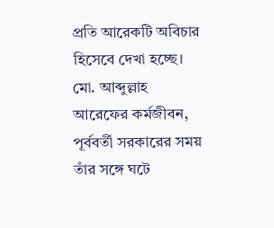প্রতি আরেকটি অবিচার হিসেবে দেখা হচ্ছে।
মো. আব্দুল্লাহ আরেফের কর্মজীবন, পূর্ববর্তী সরকারের সময় তাঁর সঙ্গে ঘটে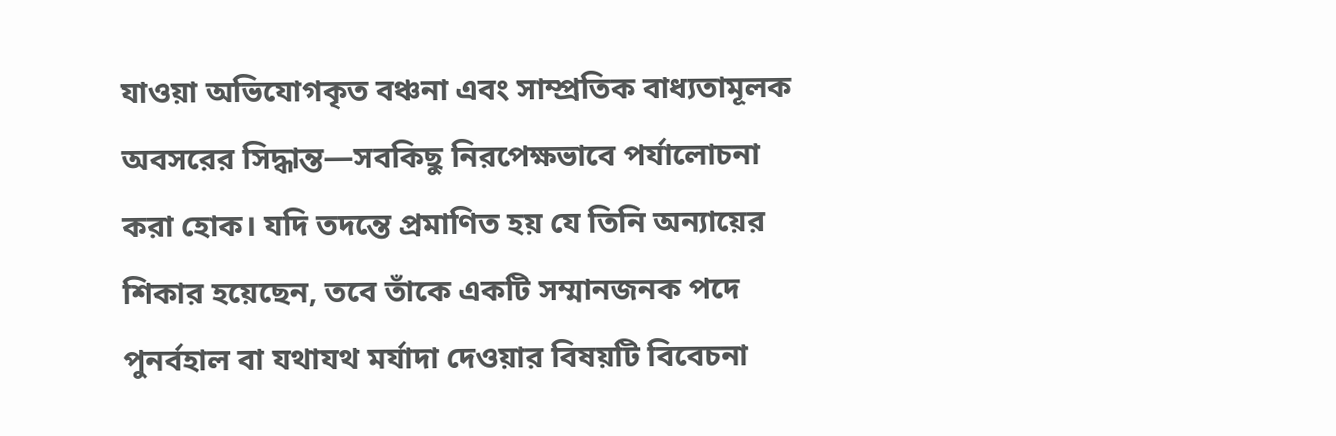যাওয়া অভিযোগকৃত বঞ্চনা এবং সাম্প্রতিক বাধ্যতামূলক অবসরের সিদ্ধান্ত—সবকিছু নিরপেক্ষভাবে পর্যালোচনা করা হোক। যদি তদন্তে প্রমাণিত হয় যে তিনি অন্যায়ের শিকার হয়েছেন, তবে তাঁকে একটি সম্মানজনক পদে পুনর্বহাল বা যথাযথ মর্যাদা দেওয়ার বিষয়টি বিবেচনা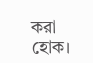করা হোক।